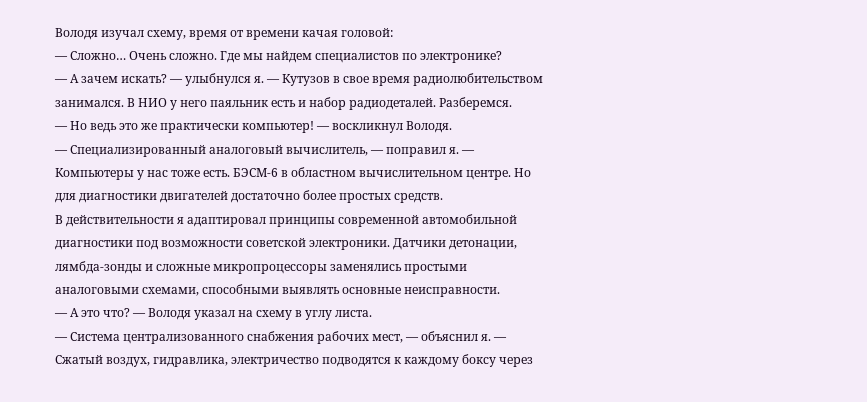Володя изучал схему, время от времени качая головой:
— Сложно… Очень сложно. Где мы найдем специалистов по электронике?
— А зачем искать? — улыбнулся я. — Кутузов в свое время радиолюбительством занимался. В НИО у него паяльник есть и набор радиодеталей. Разберемся.
— Но ведь это же практически компьютер! — воскликнул Володя.
— Специализированный аналоговый вычислитель, — поправил я. — Компьютеры у нас тоже есть. БЭСМ-6 в областном вычислительном центре. Но для диагностики двигателей достаточно более простых средств.
В действительности я адаптировал принципы современной автомобильной диагностики под возможности советской электроники. Датчики детонации, лямбда-зонды и сложные микропроцессоры заменялись простыми аналоговыми схемами, способными выявлять основные неисправности.
— А это что? — Володя указал на схему в углу листа.
— Система централизованного снабжения рабочих мест, — объяснил я. — Сжатый воздух, гидравлика, электричество подводятся к каждому боксу через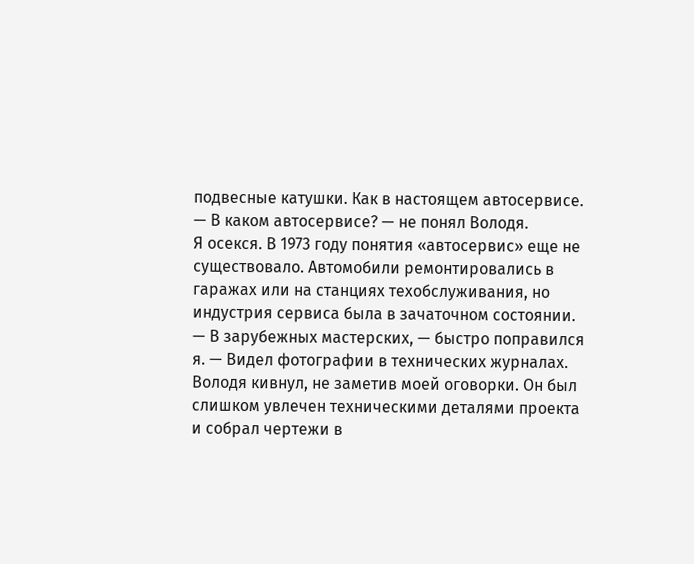подвесные катушки. Как в настоящем автосервисе.
— В каком автосервисе? — не понял Володя.
Я осекся. В 1973 году понятия «автосервис» еще не существовало. Автомобили ремонтировались в гаражах или на станциях техобслуживания, но индустрия сервиса была в зачаточном состоянии.
— В зарубежных мастерских, — быстро поправился я. — Видел фотографии в технических журналах.
Володя кивнул, не заметив моей оговорки. Он был слишком увлечен техническими деталями проекта и собрал чертежи в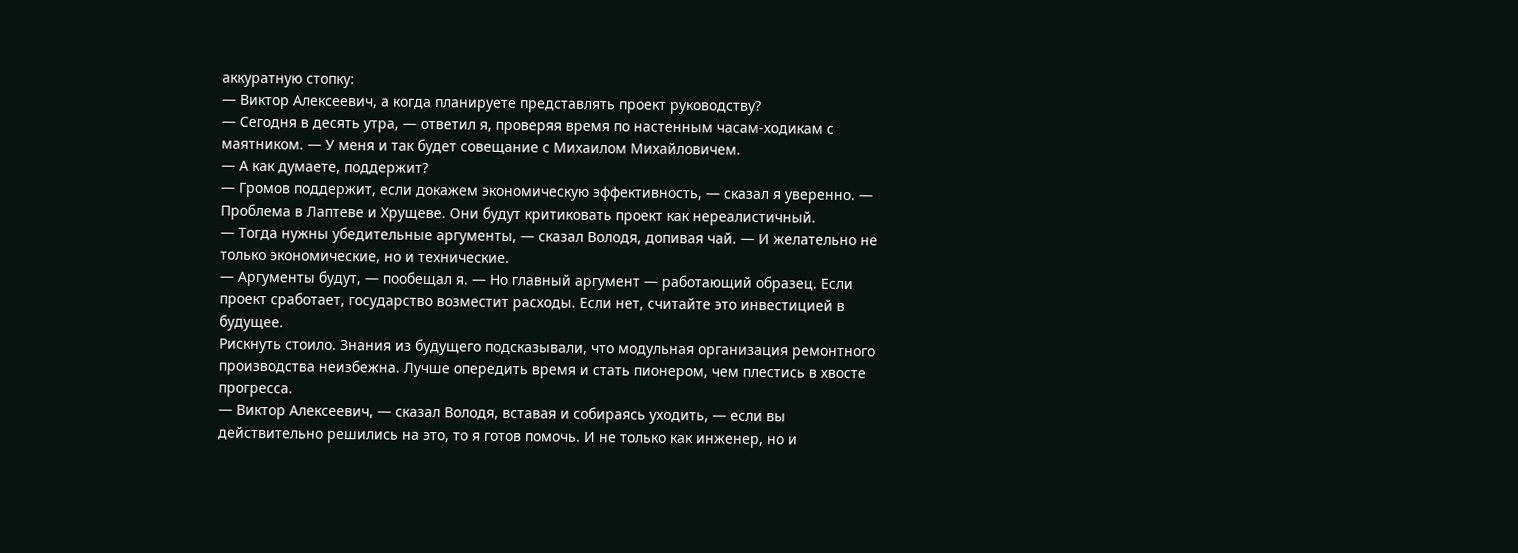аккуратную стопку:
— Виктор Алексеевич, а когда планируете представлять проект руководству?
— Сегодня в десять утра, — ответил я, проверяя время по настенным часам-ходикам с маятником. — У меня и так будет совещание с Михаилом Михайловичем.
— А как думаете, поддержит?
— Громов поддержит, если докажем экономическую эффективность, — сказал я уверенно. — Проблема в Лаптеве и Хрущеве. Они будут критиковать проект как нереалистичный.
— Тогда нужны убедительные аргументы, — сказал Володя, допивая чай. — И желательно не только экономические, но и технические.
— Аргументы будут, — пообещал я. — Но главный аргумент — работающий образец. Если проект сработает, государство возместит расходы. Если нет, считайте это инвестицией в будущее.
Рискнуть стоило. Знания из будущего подсказывали, что модульная организация ремонтного производства неизбежна. Лучше опередить время и стать пионером, чем плестись в хвосте прогресса.
— Виктор Алексеевич, — сказал Володя, вставая и собираясь уходить, — если вы действительно решились на это, то я готов помочь. И не только как инженер, но и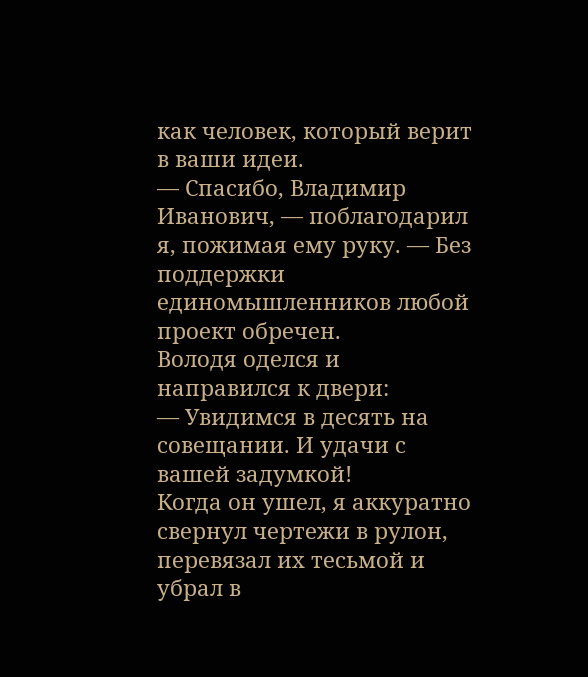как человек, который верит в ваши идеи.
— Спасибо, Владимир Иванович, — поблагодарил я, пожимая ему руку. — Без поддержки единомышленников любой проект обречен.
Володя оделся и направился к двери:
— Увидимся в десять на совещании. И удачи с вашей задумкой!
Когда он ушел, я аккуратно свернул чертежи в рулон, перевязал их тесьмой и убрал в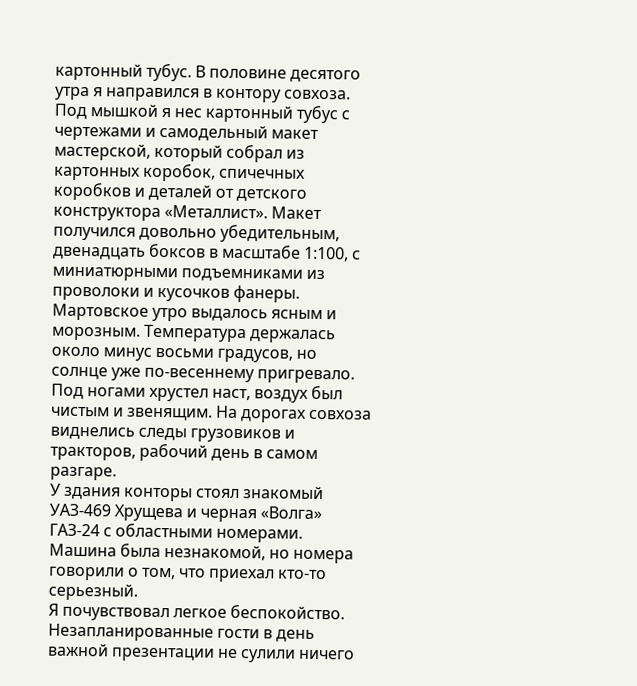картонный тубус. В половине десятого утра я направился в контору совхоза.
Под мышкой я нес картонный тубус с чертежами и самодельный макет мастерской, который собрал из картонных коробок, спичечных коробков и деталей от детского конструктора «Металлист». Макет получился довольно убедительным, двенадцать боксов в масштабе 1:100, с миниатюрными подъемниками из проволоки и кусочков фанеры.
Мартовское утро выдалось ясным и морозным. Температура держалась около минус восьми градусов, но солнце уже по-весеннему пригревало. Под ногами хрустел наст, воздух был чистым и звенящим. На дорогах совхоза виднелись следы грузовиков и тракторов, рабочий день в самом разгаре.
У здания конторы стоял знакомый УАЗ-469 Хрущева и черная «Волга» ГАЗ-24 с областными номерами. Машина была незнакомой, но номера говорили о том, что приехал кто-то серьезный.
Я почувствовал легкое беспокойство. Незапланированные гости в день важной презентации не сулили ничего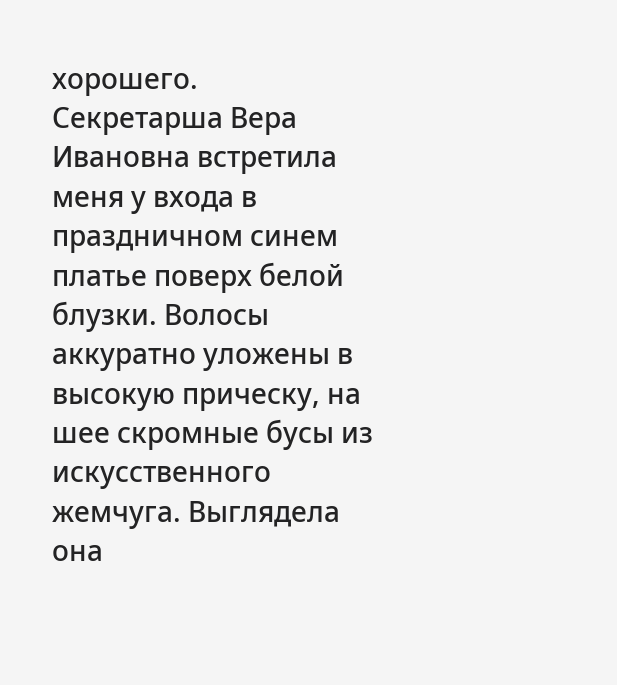хорошего.
Секретарша Вера Ивановна встретила меня у входа в праздничном синем платье поверх белой блузки. Волосы аккуратно уложены в высокую прическу, на шее скромные бусы из искусственного жемчуга. Выглядела она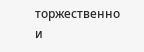торжественно и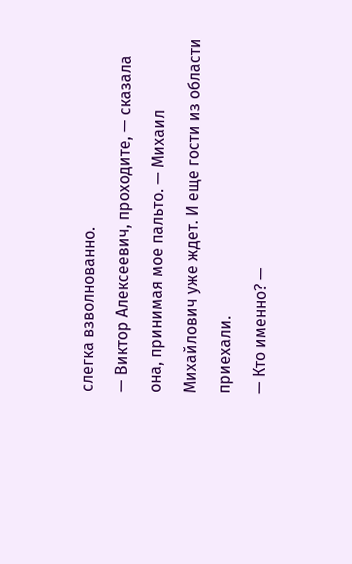слегка взволнованно.
— Виктор Алексеевич, проходите, — сказала она, принимая мое пальто. — Михаил Михайлович уже ждет. И еще гости из области приехали.
— Кто именно? —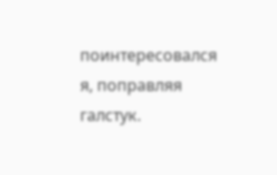поинтересовался я, поправляя галстук.